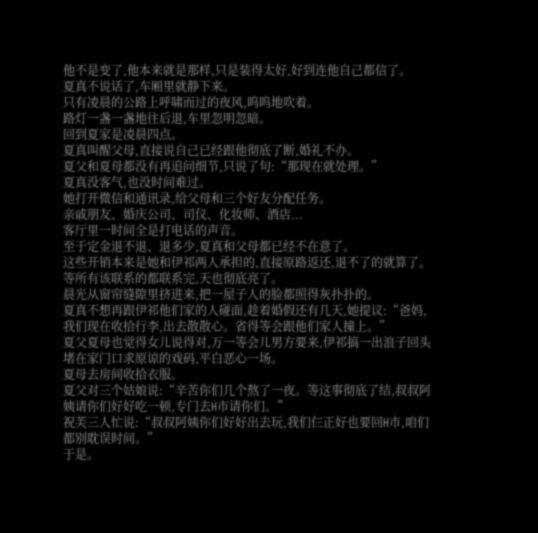他不是变了,他本来就是那样,只是装得太好,好到连他自己都信了。
夏真不说话了,车厢里就静下来。
只有凌晨的公路上呼啸而过的夜风,呜呜地吹着。
路灯一盏一盏地往后退,车里忽明忽暗。
回到夏家是凌晨四点。
夏真叫醒父母,直接说自己已经跟他彻底了断,婚礼不办。
夏父和夏母都没有再追问细节,只说了句:“那现在就处理。”
夏真没客气,也没时间难过。
她打开微信和通讯录,给父母和三个好友分配任务。
亲戚朋友、婚庆公司、司仪、化妆师、酒店...
客厅里一时间全是打电话的声音。
至于定金退不退、退多少,夏真和父母都已经不在意了。
这些开销本来是她和伊祁两人承担的,直接原路返还,退不了的就算了。
等所有该联系的都联系完,天也彻底亮了。
晨光从窗帘缝隙里挤进来,把一屋子人的脸都照得灰扑扑的。
夏真不想再跟伊祁他们家的人碰面,趁着婚假还有几天,她提议:“爸妈,我们现在收拾行李,出去散散心。省得等会跟他们家人撞上。”
夏父夏母也觉得女儿说得对,万一等会儿男方要来,伊祁搞一出浪子回头堵在家门口求原谅的戏码,平白恶心一场。
夏母去房间收拾衣服。
夏父对三个姑娘说:“辛苦你们几个熬了一夜。等这事彻底了结,叔叔阿姨请你们好好吃一顿,专门去H市请你们。”
祝芙三人忙说:“叔叔阿姨你们好好出去玩,我们仨正好也要回H市,咱们都别耽误时间。”
于是。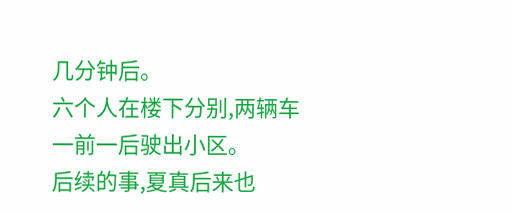几分钟后。
六个人在楼下分别,两辆车一前一后驶出小区。
后续的事,夏真后来也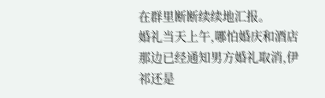在群里断断续续地汇报。
婚礼当天上午,哪怕婚庆和酒店那边已经通知男方婚礼取消,伊祁还是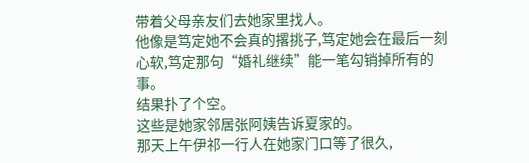带着父母亲友们去她家里找人。
他像是笃定她不会真的撂挑子,笃定她会在最后一刻心软,笃定那句“婚礼继续”能一笔勾销掉所有的事。
结果扑了个空。
这些是她家邻居张阿姨告诉夏家的。
那天上午伊祁一行人在她家门口等了很久,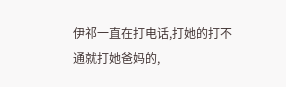伊祁一直在打电话,打她的打不通就打她爸妈的,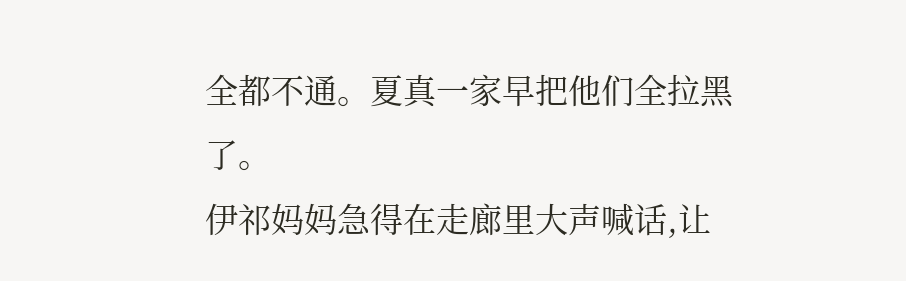全都不通。夏真一家早把他们全拉黑了。
伊祁妈妈急得在走廊里大声喊话,让